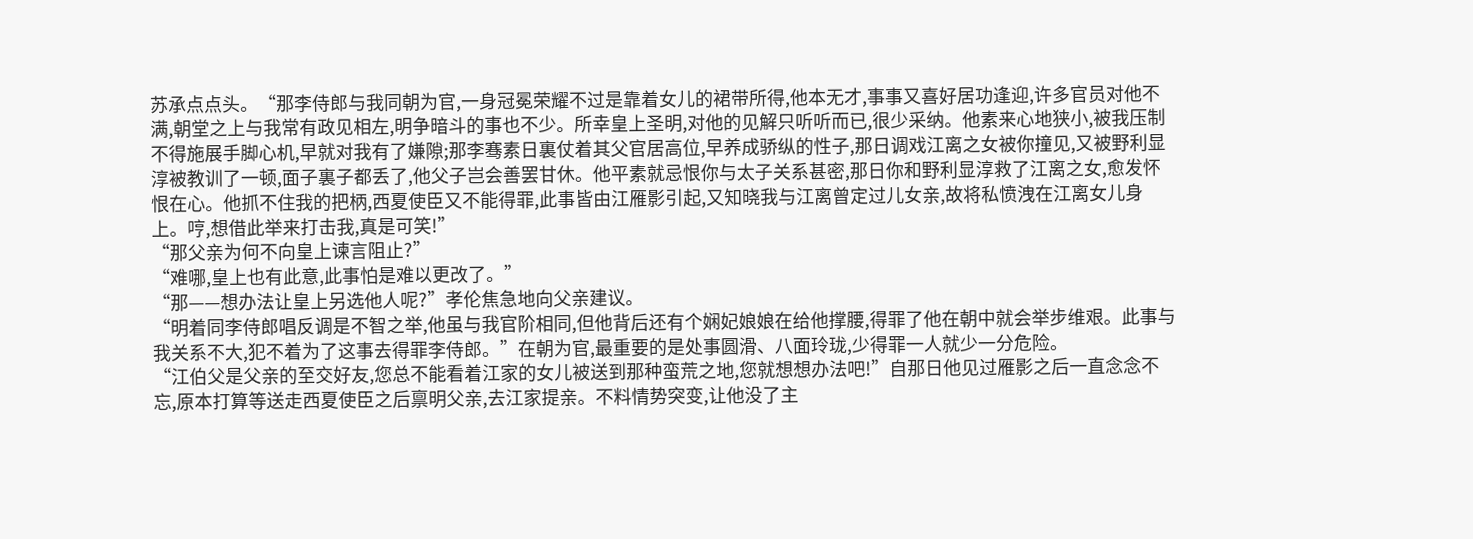苏承点点头。“那李侍郎与我同朝为官,一身冠冕荣耀不过是靠着女儿的裙带所得,他本无才,事事又喜好居功逢迎,许多官员对他不满,朝堂之上与我常有政见相左,明争暗斗的事也不少。所幸皇上圣明,对他的见解只听听而已,很少采纳。他素来心地狭小,被我压制不得施展手脚心机,早就对我有了嫌隙;那李骞素日裏仗着其父官居高位,早养成骄纵的性子,那日调戏江离之女被你撞见,又被野利显淳被教训了一顿,面子裏子都丢了,他父子岂会善罢甘休。他平素就忌恨你与太子关系甚密,那日你和野利显淳救了江离之女,愈发怀恨在心。他抓不住我的把柄,西夏使臣又不能得罪,此事皆由江雁影引起,又知晓我与江离曾定过儿女亲,故将私愤洩在江离女儿身上。哼,想借此举来打击我,真是可笑!”
“那父亲为何不向皇上谏言阻止?”
“难哪,皇上也有此意,此事怕是难以更改了。”
“那——想办法让皇上另选他人呢?”孝伦焦急地向父亲建议。
“明着同李侍郎唱反调是不智之举,他虽与我官阶相同,但他背后还有个娴妃娘娘在给他撑腰,得罪了他在朝中就会举步维艰。此事与我关系不大,犯不着为了这事去得罪李侍郎。”在朝为官,最重要的是处事圆滑、八面玲珑,少得罪一人就少一分危险。
“江伯父是父亲的至交好友,您总不能看着江家的女儿被送到那种蛮荒之地,您就想想办法吧!”自那日他见过雁影之后一直念念不忘,原本打算等送走西夏使臣之后禀明父亲,去江家提亲。不料情势突变,让他没了主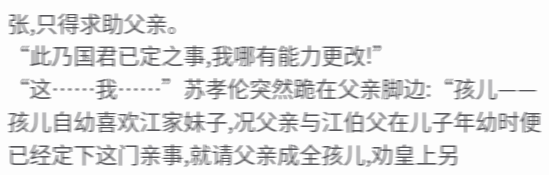张,只得求助父亲。
“此乃国君已定之事,我哪有能力更改!”
“这……我……”苏孝伦突然跪在父亲脚边:“孩儿——孩儿自幼喜欢江家妹子,况父亲与江伯父在儿子年幼时便已经定下这门亲事,就请父亲成全孩儿,劝皇上另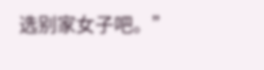选别家女子吧。”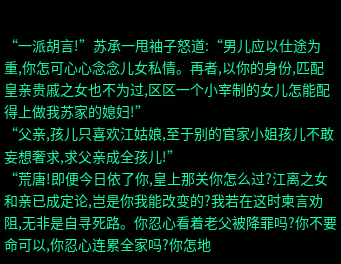“一派胡言!”苏承一甩袖子怒道:“男儿应以仕途为重,你怎可心心念念儿女私情。再者,以你的身份,匹配皇亲贵戚之女也不为过,区区一个小宰制的女儿怎能配得上做我苏家的媳妇!”
“父亲,孩儿只喜欢江姑娘,至于别的官家小姐孩儿不敢妄想奢求,求父亲成全孩儿!”
“荒唐!即便今日依了你,皇上那关你怎么过?江离之女和亲已成定论,岂是你我能改变的?我若在这时柬言劝阻,无非是自寻死路。你忍心看着老父被降罪吗?你不要命可以,你忍心连累全家吗?你怎地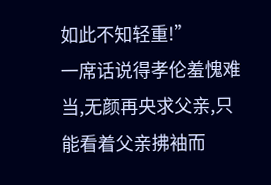如此不知轻重!”
一席话说得孝伦羞愧难当,无颜再央求父亲,只能看着父亲拂袖而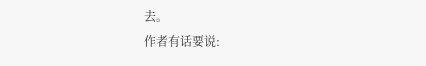去。
作者有话要说: